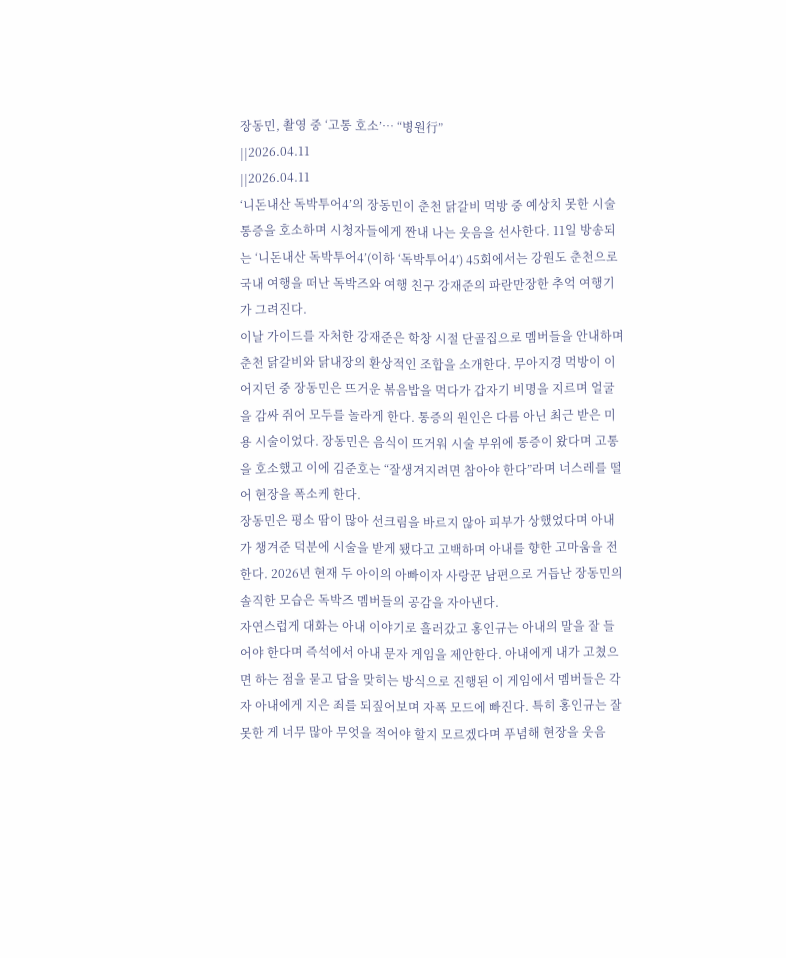장동민, 촬영 중 ‘고통 호소’… “병원行”
||2026.04.11
||2026.04.11
‘니돈내산 독박투어4’의 장동민이 춘천 닭갈비 먹방 중 예상치 못한 시술 통증을 호소하며 시청자들에게 짠내 나는 웃음을 선사한다. 11일 방송되는 ‘니돈내산 독박투어4’(이하 ‘독박투어4’) 45회에서는 강원도 춘천으로 국내 여행을 떠난 독박즈와 여행 친구 강재준의 파란만장한 추억 여행기가 그려진다.
이날 가이드를 자처한 강재준은 학창 시절 단골집으로 멤버들을 안내하며 춘천 닭갈비와 닭내장의 환상적인 조합을 소개한다. 무아지경 먹방이 이어지던 중 장동민은 뜨거운 볶음밥을 먹다가 갑자기 비명을 지르며 얼굴을 감싸 쥐어 모두를 놀라게 한다. 통증의 원인은 다름 아닌 최근 받은 미용 시술이었다. 장동민은 음식이 뜨거워 시술 부위에 통증이 왔다며 고통을 호소했고 이에 김준호는 “잘생겨지려면 참아야 한다”라며 너스레를 떨어 현장을 폭소케 한다.
장동민은 평소 땀이 많아 선크림을 바르지 않아 피부가 상했었다며 아내가 챙겨준 덕분에 시술을 받게 됐다고 고백하며 아내를 향한 고마움을 전한다. 2026년 현재 두 아이의 아빠이자 사랑꾼 남편으로 거듭난 장동민의 솔직한 모습은 독박즈 멤버들의 공감을 자아낸다.
자연스럽게 대화는 아내 이야기로 흘러갔고 홍인규는 아내의 말을 잘 들어야 한다며 즉석에서 아내 문자 게임을 제안한다. 아내에게 내가 고쳤으면 하는 점을 묻고 답을 맞히는 방식으로 진행된 이 게임에서 멤버들은 각자 아내에게 지은 죄를 되짚어보며 자폭 모드에 빠진다. 특히 홍인규는 잘못한 게 너무 많아 무엇을 적어야 할지 모르겠다며 푸념해 현장을 웃음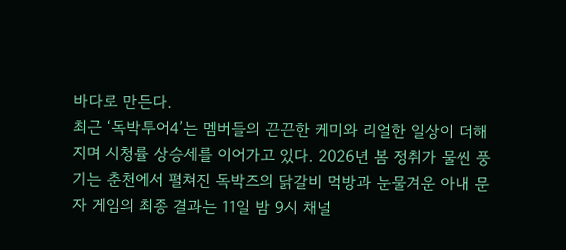바다로 만든다.
최근 ‘독박투어4’는 멤버들의 끈끈한 케미와 리얼한 일상이 더해지며 시청률 상승세를 이어가고 있다. 2026년 봄 정취가 물씬 풍기는 춘천에서 펼쳐진 독박즈의 닭갈비 먹방과 눈물겨운 아내 문자 게임의 최종 결과는 11일 밤 9시 채널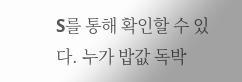S를 통해 확인할 수 있다. 누가 밥값 독박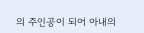의 주인공이 되어 아내의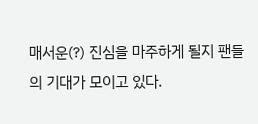매서운(?) 진심을 마주하게 될지 팬들의 기대가 모이고 있다.